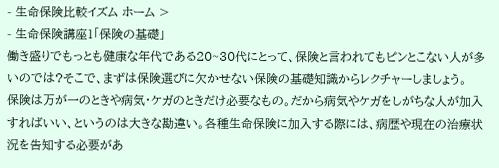- 生命保険比較イズム ホーム >
- 生命保険講座1「保険の基礎」
働き盛りでもっとも健康な年代である20~30代にとって、保険と言われてもピンとこない人が多いのでは?そこで、まずは保険選びに欠かせない保険の基礎知識からレクチャーしましょう。
保険は万が一のときや病気・ケガのときだけ必要なもの。だから病気やケガをしがちな人が加入すればいい、というのは大きな勘違い。各種生命保険に加入する際には、病歴や現在の治療状況を告知する必要があ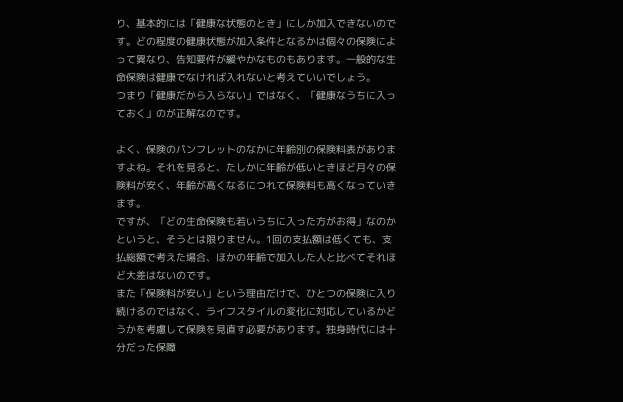り、基本的には「健康な状態のとき」にしか加入できないのです。どの程度の健康状態が加入条件となるかは個々の保険によって異なり、告知要件が緩やかなものもあります。一般的な生命保険は健康でなければ入れないと考えていいでしょう。
つまり「健康だから入らない」ではなく、「健康なうちに入っておく」のが正解なのです。

よく、保険のパンフレットのなかに年齢別の保険料表がありますよね。それを見ると、たしかに年齢が低いときほど月々の保険料が安く、年齢が高くなるにつれて保険料も高くなっていきます。
ですが、「どの生命保険も若いうちに入った方がお得」なのかというと、そうとは限りません。1回の支払額は低くても、支払総額で考えた場合、ほかの年齢で加入した人と比べてそれほど大差はないのです。
また「保険料が安い」という理由だけで、ひとつの保険に入り続けるのではなく、ライフスタイルの変化に対応しているかどうかを考慮して保険を見直す必要があります。独身時代には十分だった保障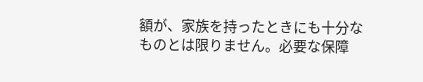額が、家族を持ったときにも十分なものとは限りません。必要な保障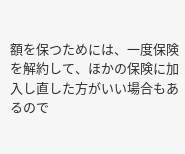額を保つためには、一度保険を解約して、ほかの保険に加入し直した方がいい場合もあるので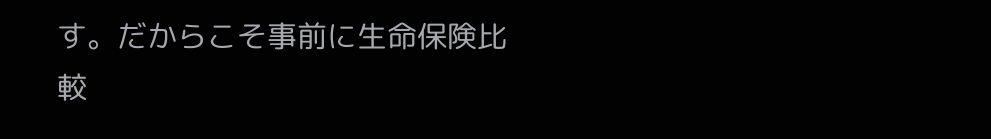す。だからこそ事前に生命保険比較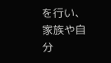を行い、家族や自分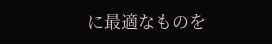に最適なものを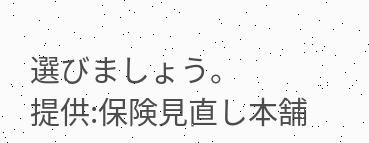選びましょう。
提供:保険見直し本舗